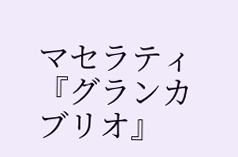マセラティ『グランカブリオ』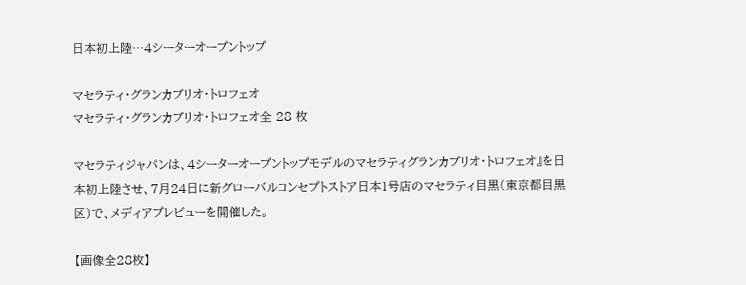日本初上陸…4シーターオープントップ

マセラティ・グランカブリオ・トロフェオ
マセラティ・グランカブリオ・トロフェオ全 28 枚

マセラティジャパンは、4シーターオープントップモデルのマセラティグランカブリオ・トロフェオ』を日本初上陸させ、7月24日に新グローバルコンセプトストア日本1号店のマセラティ目黒(東京都目黒区)で、メディアプレビューを開催した。

【画像全28枚】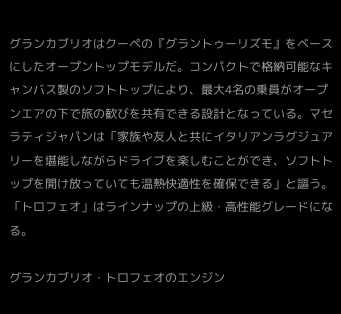グランカブリオはクーペの『グラントゥーリズモ』をベースにしたオープントップモデルだ。コンパクトで格納可能なキャンバス製のソフトトップにより、最大4名の乗員がオープンエアの下で旅の歓びを共有できる設計となっている。マセラティジャパンは「家族や友人と共にイタリアンラグジュアリーを堪能しながらドライブを楽しむことができ、ソフトトップを開け放っていても温熱快適性を確保できる」と謳う。「トロフェオ」はラインナップの上級・高性能グレードになる。

グランカブリオ・トロフェオのエンジン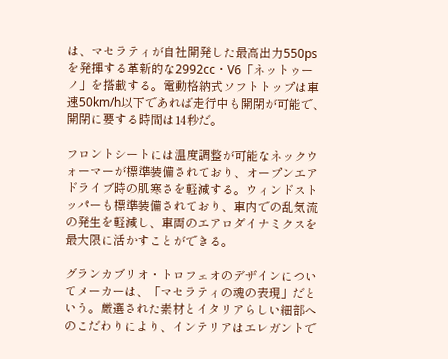は、マセラティが自社開発した最高出力550psを発揮する革新的な2992cc・V6「ネットゥーノ」を搭載する。電動格納式ソフトトップは車速50km/h以下であれば走行中も開閉が可能で、開閉に要する時間は14秒だ。

フロントシートには温度調整が可能なネックウォーマーが標準装備されており、オープンエアドライブ時の肌寒さを軽減する。ウィンドストッパーも標準装備されており、車内での乱気流の発生を軽減し、車両のエアロダイナミクスを最大限に活かすことができる。

グランカブリオ・トロフェオのデザインについてメーカーは、「マセラティの魂の表現」だという。厳選された素材とイタリアらしい細部へのこだわりにより、インテリアはエレガントで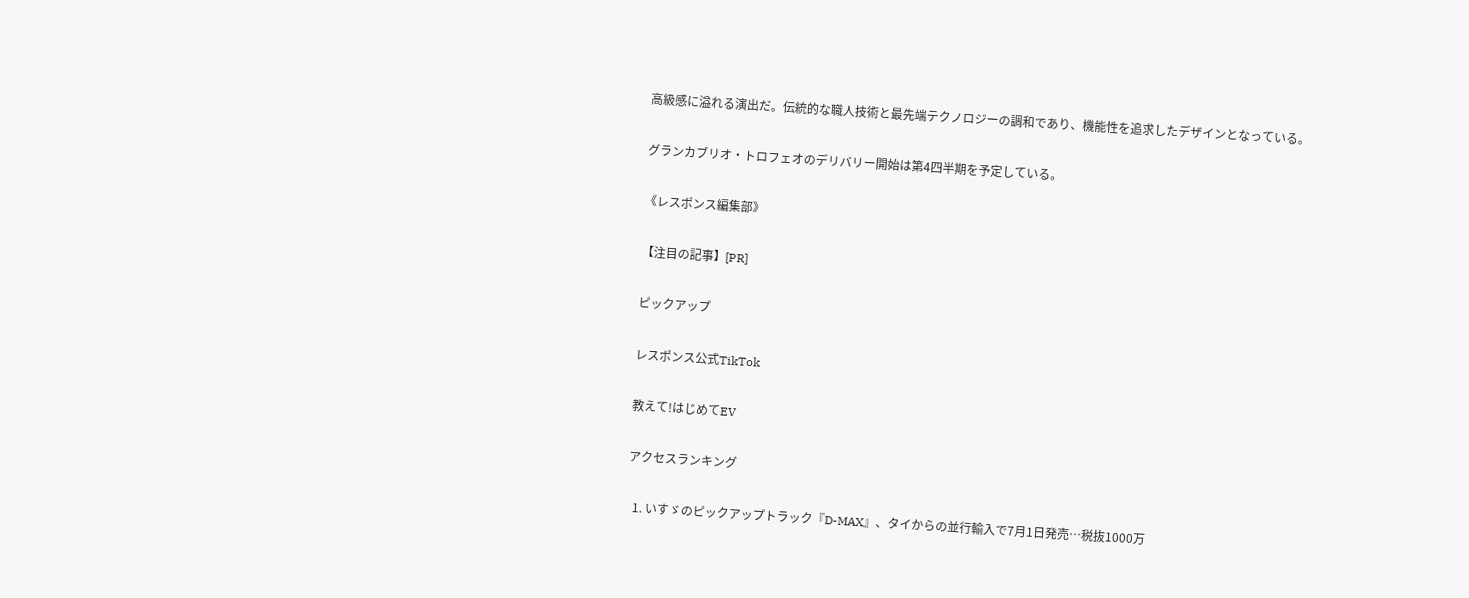高級感に溢れる演出だ。伝統的な職人技術と最先端テクノロジーの調和であり、機能性を追求したデザインとなっている。

グランカブリオ・トロフェオのデリバリー開始は第4四半期を予定している。

《レスポンス編集部》

【注目の記事】[PR]

ピックアップ

レスポンス公式TikTok

教えて!はじめてEV

アクセスランキング

  1. いすゞのピックアップトラック『D-MAX』、タイからの並行輸入で7月1日発売…税抜1000万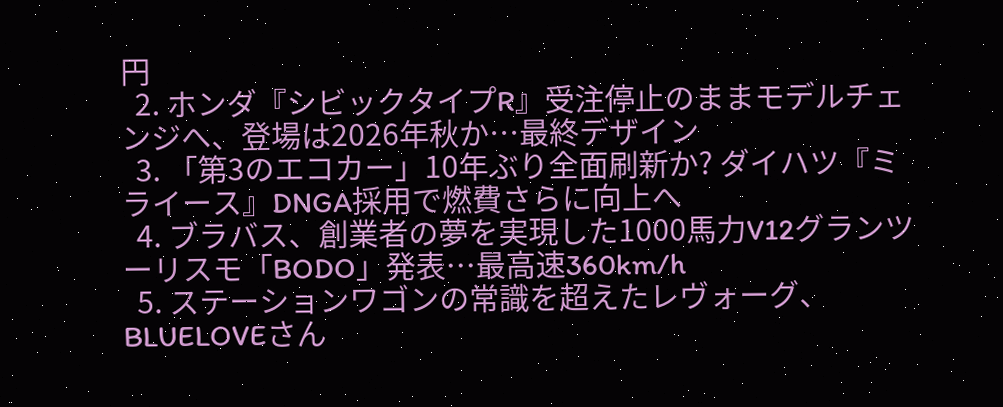円
  2. ホンダ『シビックタイプR』受注停止のままモデルチェンジへ、登場は2026年秋か…最終デザイン
  3. 「第3のエコカー」10年ぶり全面刷新か? ダイハツ『ミライース』DNGA採用で燃費さらに向上へ
  4. ブラバス、創業者の夢を実現した1000馬力V12グランツーリスモ「BODO」発表…最高速360km/h
  5. ステーションワゴンの常識を超えたレヴォーグ、BLUELOVEさん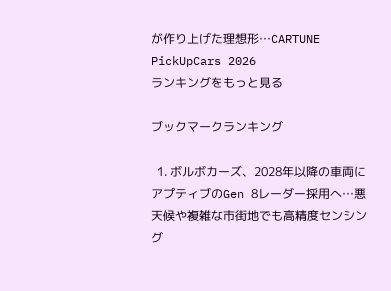が作り上げた理想形…CARTUNE PickUpCars 2026
ランキングをもっと見る

ブックマークランキング

  1. ボルボカーズ、2028年以降の車両にアプティブのGen 8レーダー採用へ…悪天候や複雑な市街地でも高精度センシング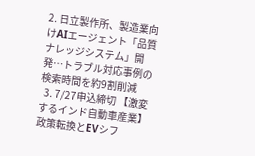2. 日立製作所、製造業向けAIエージェント「品質ナレッジシステム」開発…トラブル対応事例の検索時間を約9割削減
  3. 7/27申込締切 【激変するインド自動車産業】政策転換とEVシフ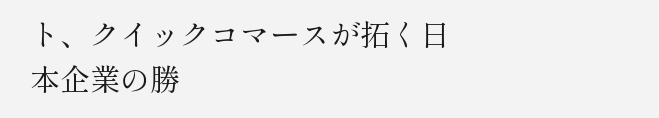ト、クイックコマースが拓く日本企業の勝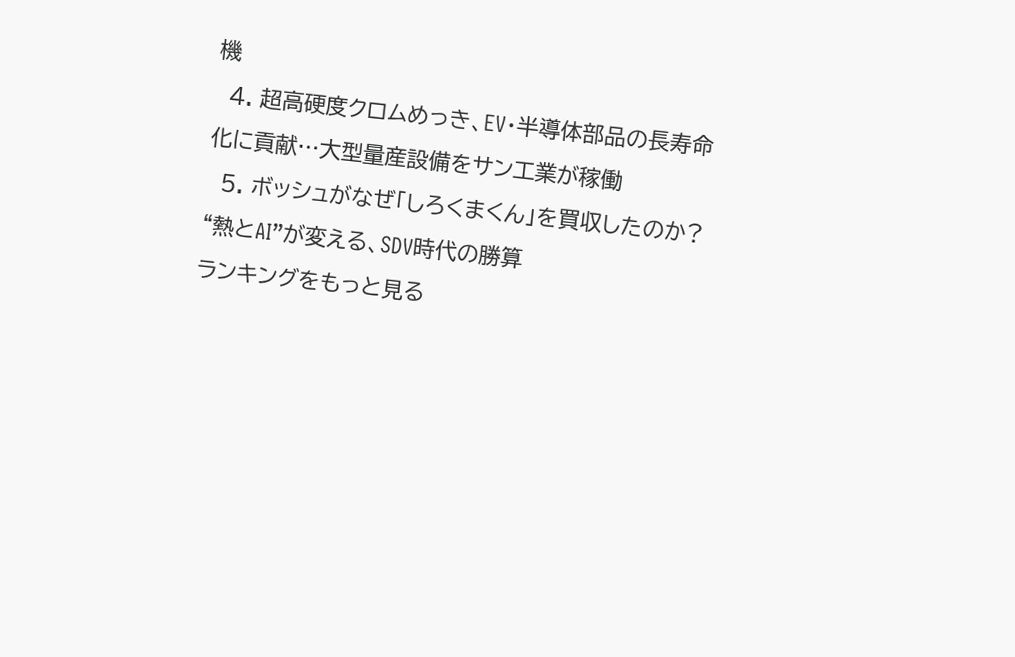機
  4. 超高硬度クロムめっき、EV・半導体部品の長寿命化に貢献…大型量産設備をサン工業が稼働
  5. ボッシュがなぜ「しろくまくん」を買収したのか? “熱とAI”が変える、SDV時代の勝算
ランキングをもっと見る